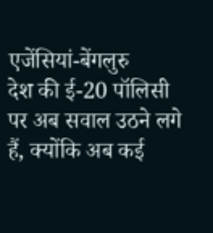एजेंसियां-बेंगलुरु
देश की ई-20 पॉलिसी पर अब सवाल उठने लगे हैं, क्योंकि अब कई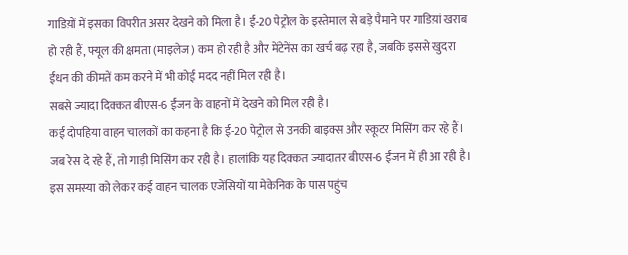गाडिय़ों में इसका विपरीत असर देखने को मिला है। ई-20 पेट्रोल के इस्तेमाल से बड़े पैमाने पर गाडिय़ां खराब हो रही हैं, फ्यूल की क्षमता (माइलेज) कम हो रही है और मेंटेनेंस का खर्च बढ़ रहा है, जबकि इससे खुदरा ईंधन की कीमतें कम करने में भी कोई मदद नहीं मिल रही है।
सबसे ज्यादा दिक्कत बीएस-6 ईंजन के वाहनों में देखने को मिल रही है।
कई दोपहिया वाहन चालकों का कहना है कि ई-20 पेट्रोल से उनकी बाइक्स और स्कूटर मिसिंग कर रहे हैं। जब रेस दे रहे हैं, तो गाड़ी मिसिंग कर रही है। हालांकि यह दिक्कत ज्यादातर बीएस-6 ईंजन में ही आ रही है। इस समस्या को लेकर कई वाहन चालक एजेंसियों या मेकेनिक के पास पहुंच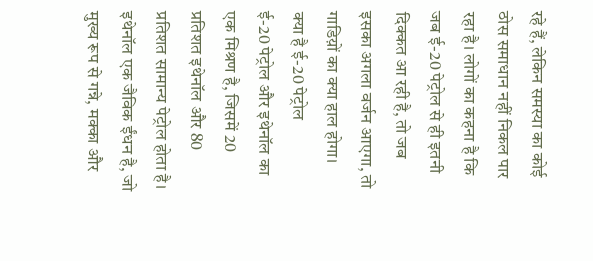रहे हैं, लेकिन समस्या का कोई ठोस समाधान नहीं निकल पार रहा है। लोगों का कहना है कि जब ई-20 पेट्रोल से ही इतनी दिक्कत आ रही है, तो जब इसका अगला वर्जन आएगा, तो गाडिय़ों का क्या हाल होगा।
क्या है ई-20 पेट्रोल
ई-20 पेट्रोल और इथेनॉल का एक मिश्रण है, जिसमें 20 प्रतिशत इथेनॉल और 80 प्रतिशत सामान्य पेट्रोल होता है। इथेनॉल एक जैविक ईंधन है, जो मुख्य रूप से गन्ने, मक्का और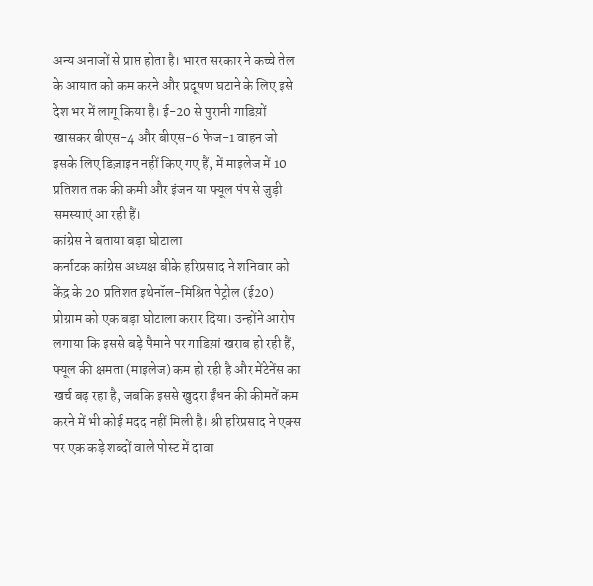अन्य अनाजों से प्राप्त होता है। भारत सरकार ने कच्चे तेल के आयात को कम करने और प्रदूषण घटाने के लिए इसे देश भर में लागू किया है। ई-20 से पुरानी गाडिय़ों खासकर बीएस-4 और बीएस-6 फेज-1 वाहन जो इसके लिए डिज़ाइन नहीं किए गए हैं, में माइलेज में 10 प्रतिशत तक की कमी और इंजन या फ्यूल पंप से जुड़ी समस्याएं आ रही हैं।
कांग्रेस ने बताया बड़ा घोटाला
कर्नाटक कांग्रेस अध्यक्ष बीके हरिप्रसाद ने शनिवार को केंद्र के 20 प्रतिशत इथेनॉल-मिश्रित पेट्रोल (ई20) प्रोग्राम को एक बड़ा घोटाला करार दिया। उन्होंने आरोप लगाया कि इससे बड़े पैमाने पर गाडिय़ां खराब हो रही हैं, फ्यूल की क्षमता (माइलेज) कम हो रही है और मेंटेनेंस का खर्च बढ़ रहा है, जबकि इससे खुदरा ईंधन की कीमतें कम करने में भी कोई मदद नहीं मिली है। श्री हरिप्रसाद ने एक्स पर एक कड़े शब्दों वाले पोस्ट में दावा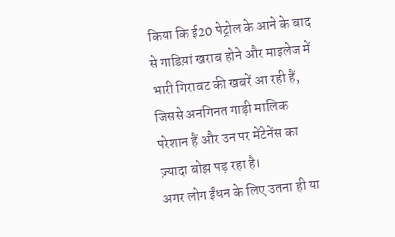किया कि ई20 पेट्रोल के आने के बाद से गाडिय़ां खराब होने और माइलेज में भारी गिरावट की खबरें आ रही हैं, जिससे अनगिनत गाड़ी मालिक परेशान हैं और उन पर मेंटेनेंस का ज़्यादा बोझ पड़ रहा है।
अगर लोग ईंधन के लिए उतना ही या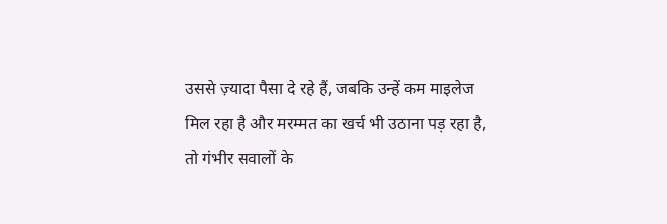उससे ज़्यादा पैसा दे रहे हैं, जबकि उन्हें कम माइलेज मिल रहा है और मरम्मत का खर्च भी उठाना पड़ रहा है, तो गंभीर सवालों के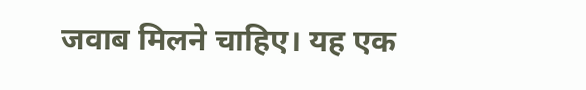जवाब मिलने चाहिए। यह एक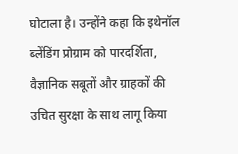घोटाला है। उन्होंने कहा कि इथेनॉल ब्लेंडिंग प्रोग्राम को पारदर्शिता, वैज्ञानिक सबूतों और ग्राहकों की उचित सुरक्षा के साथ लागू किया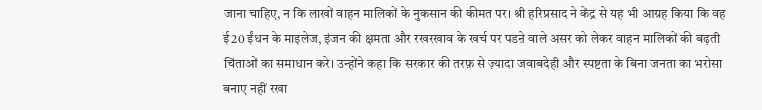जाना चाहिए, न कि लाखों वाहन मालिकों के नुकसान की कीमत पर। श्री हरिप्रसाद ने केंद्र से यह भी आग्रह किया कि वह ई20 ईंधन के माइलेज, इंजन की क्षमता और रखरखाव के खर्च पर पडऩे वाले असर को लेकर वाहन मालिकों की बढ़ती चिंताओं का समाधान करे। उन्होंने कहा कि सरकार की तरफ़ से ज़्यादा जवाबदेही और स्पष्टता के बिना जनता का भरोसा बनाए नहीं रखा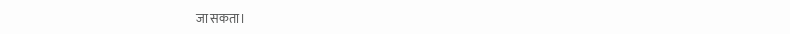जा सकता।